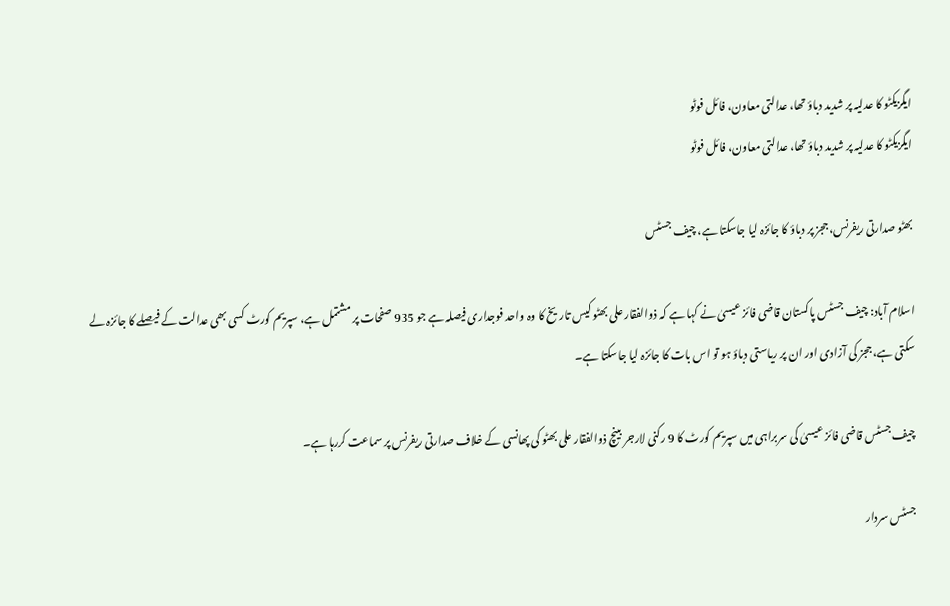ایگزیکٹو کا عدلیہ پر شدید دباؤ تھا، عدالتی معاون، فائل فوٹو
ایگزیکٹو کا عدلیہ پر شدید دباؤ تھا، عدالتی معاون، فائل فوٹو

بھٹو صدارتی ریفرنس، ججز پر دباؤ کا جائزہ لیا جاسکتا ہے، چیف جسٹس

اسلام آباد: چیف جسٹس پاکستان قاضی فائز عیسیٰ نے کہا ہے کہ ذوالفقار علی بھٹو کیس تاریخ کا وہ واحد فوجداری فیصلہ ہے جو 935 صفحات پر مشتمل ہے، سپریم کورٹ کسی بھی عدالت کے فیصلے کا جائزہ لے سکتی ہے، ججز کی آزادی اور ان پر ریاستی دباؤ ہو تو اس بات کا جائزہ لیا جاسکتا ہے۔

چیف جسٹس قاضی فائز عیسیٰ کی سربراہی میں سپریم کورٹ کا 9 رکنی لارجر بینچ ذوالفقار علی بھٹو کی پھانسی کے خلاف صدارتی ریفرنس پر سماعت کررہا ہے۔

جسٹس سردار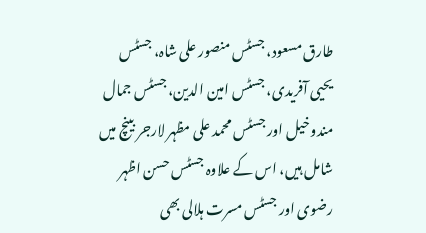طارق مسعود، جسٹس منصور علی شاہ، جسٹس یحیی آفریدی، جسٹس امین الدین، جسٹس جمال مندوخیل اور جسٹس محمد علی مظہر لارجر بینچ میں شامل ہیں، اس کے علاوہ جسٹس حسن اظہر رضوی اور جسٹس مسرت ہلالی بھی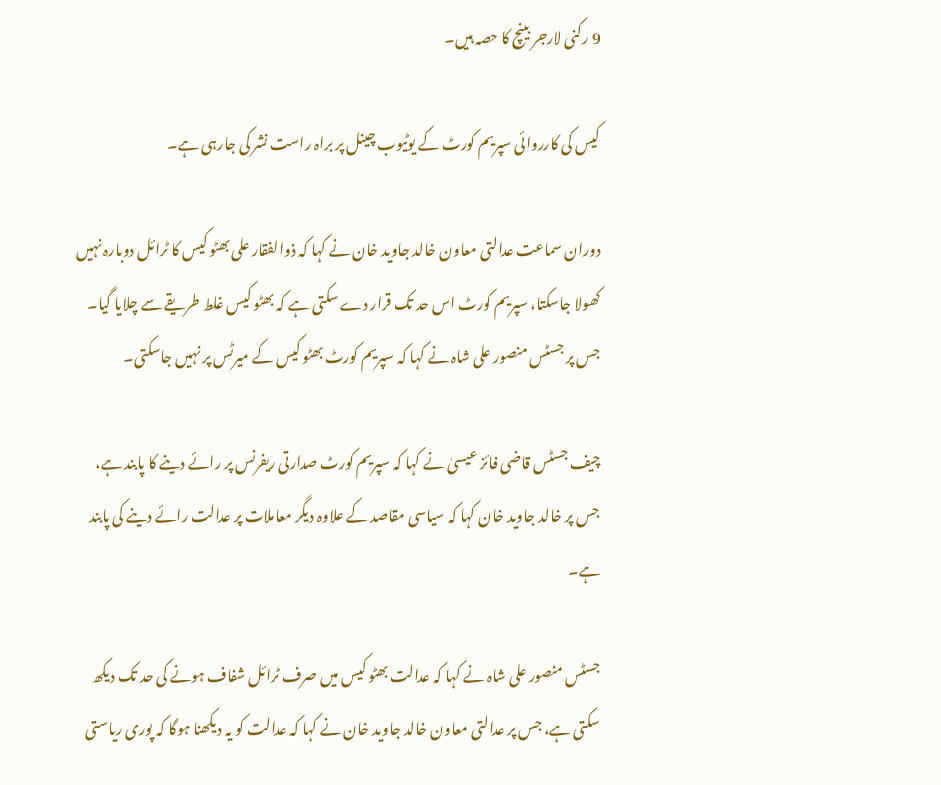9 رکنی لارجر بینچ کا حصہ ہیں۔

کیس کی کارروائی سپریم کورٹ کے یوٹیوب چینل پر براہ راست نشر کی جارہی ہے۔

دوران سماعت عدالتی معاون خالد جاوید خان نے کہا کہ ذوالفقار علی بھٹو کیس کا ٹرائل دوبارہ نہیں کھولا جاسکتا، سپریم کورٹ اس حد تک قرار دے سکتی ہے کہ بھٹو کیس غلط طریقے سے چلایا گیا۔ جس پر جسٹس منصور علی شاہ نے کہا کہ سپریم کورٹ بھٹو کیس کے میرٹس پر نہیں جاسکتی۔

چیف جسٹس قاضی فائز عیسیٰ نے کہا کہ سپریم کورٹ صدارتی ریفرنس پر رائے دینے کا پابند ہے، جس پر خالد جاوید خان کہا کہ سیاسی مقاصد کے علاوہ دیگر معاملات پر عدالت رائے دینے کی پابند ہے۔

جسٹس منصور علی شاہ نے کہا کہ عدالت بھٹو کیس میں صرف ٹرائل شفاف ہونے کی حد تک دیکھ سکتی ہے، جس پر عدالتی معاون خالد جاوید خان نے کہا کہ عدالت کو یہ دیکھنا ہوگا کہ پوری ریاستی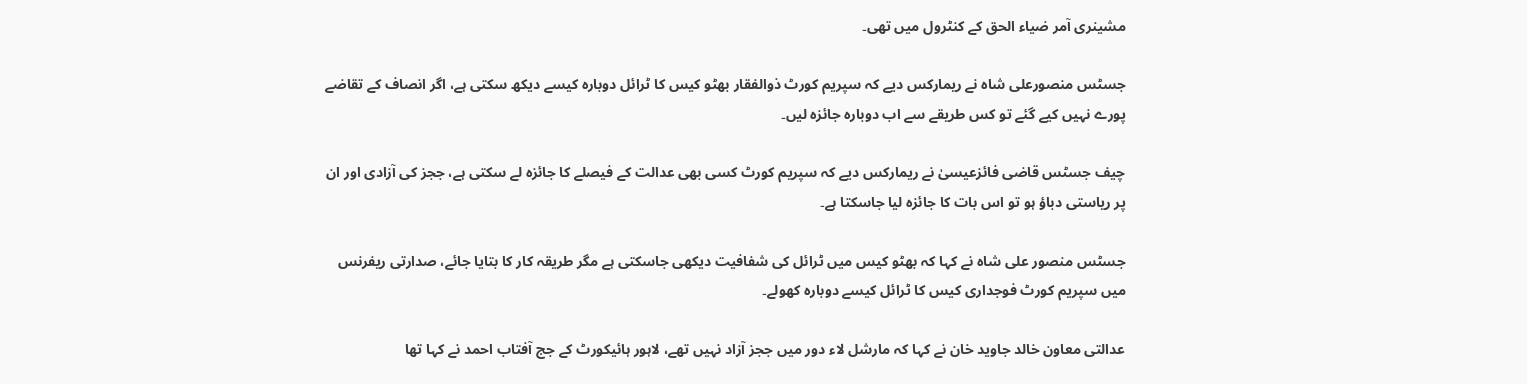مشینری آمر ضیاء الحق کے کنٹرول میں تھی۔

جسٹس منصورعلی شاہ نے ریمارکس دیے کہ سپریم کورٹ ذوالفقار بھٹو کیس کا ٹرائل دوبارہ کیسے دیکھ سکتی ہے، اگر انصاف کے تقاضے پورے نہیں کیے گئے تو کس طریقے سے اب دوبارہ جائزہ لیں۔

چیف جسٹس قاضی فائزعیسیٰ نے ریمارکس دیے کہ سپریم کورٹ کسی بھی عدالت کے فیصلے کا جائزہ لے سکتی ہے، ججز کی آزادی اور ان پر ریاستی دباؤ ہو تو اس بات کا جائزہ لیا جاسکتا ہے۔

جسٹس منصور علی شاہ نے کہا کہ بھٹو کیس میں ٹرائل کی شفافیت دیکھی جاسکتی ہے مگر طریقہ کار کا بتایا جائے، صدارتی ریفرنس میں سپریم کورٹ فوجداری کیس کا ٹرائل کیسے دوبارہ کھولے۔

عدالتی معاون خالد جاوید خان نے کہا کہ مارشل لاء دور میں ججز آزاد نہیں تھے، لاہور ہائیکورٹ کے جج آفتاب احمد نے کہا تھا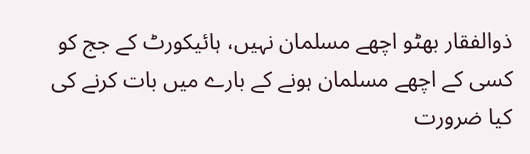ذوالفقار بھٹو اچھے مسلمان نہیں، ہائیکورٹ کے جج کو کسی کے اچھے مسلمان ہونے کے بارے میں بات کرنے کی کیا ضرورت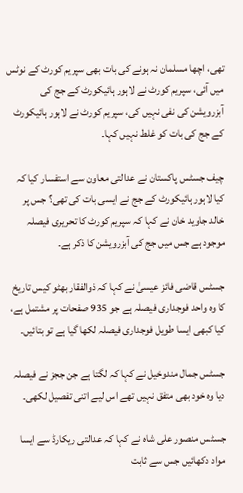تھی، اچھا مسلمان نہ ہونے کی بات بھی سپریم کورٹ کے نوٹس میں آئی، سپریم کورٹ نے لاہور ہائیکورٹ کے جج کی آبزرویشن کی نفی نہیں کی، سپریم کورٹ نے لاہور ہائیکورٹ کے جج کی بات کو غلط نہیں کہا۔

چیف جسٹس پاکستان نے عدالتی معاون سے استفسار کیا کہ کیا لاہور ہائیکورٹ کے جج نے ایسی بات کی تھی؟ جس پر خالد جاوید خان نے کہا کہ سپریم کورٹ کا تحریری فیصلہ موجود ہے جس میں جج کی آبزرویشن کا ذکر ہے۔

جسٹس قاضی فائز عیسیٰ نے کہا کہ ذوالفقار بھٹو کیس تاریخ کا وہ واحد فوجداری فیصلہ ہے جو 935 صفحات پر مشتمل ہے، کیا کبھی ایسا طویل فوجداری فیصلہ لکھا گیا ہے تو بتائیں۔

جسٹس جمال مندوخیل نے کہا کہ لگتا ہے جن ججز نے فیصلہ دیا وہ خود بھی متفق نہیں تھے اس لیے اتنی تفصیل لکھی۔

جسٹس منصور علی شاہ نے کہا کہ عدالتی ریکارڈ سے ایسا مواد دکھائیں جس سے ثابت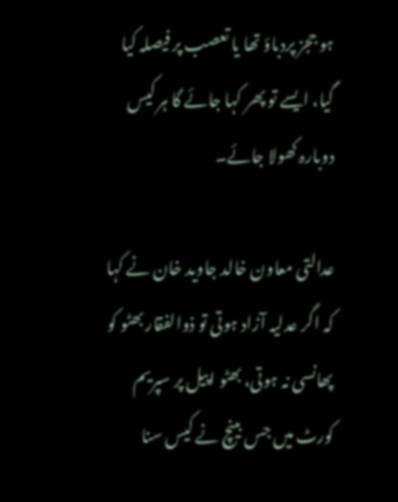ہو ججز پردباؤ تھا یا تعصب پر فیصلہ کیا گیا، ایسے تو پھر کہا جائے گا ہر کیس دوبارہ کھولا جائے۔

عدالتی معاون خالد جاوید خان نے کہا کہ اگر عدلیہ آزاد ہوتی تو ذوالفقار بھٹو کو پھانسی نہ ہوتی، بھٹو اپیل پر سپریم کورٹ میں جس بینچ نے کیس سنا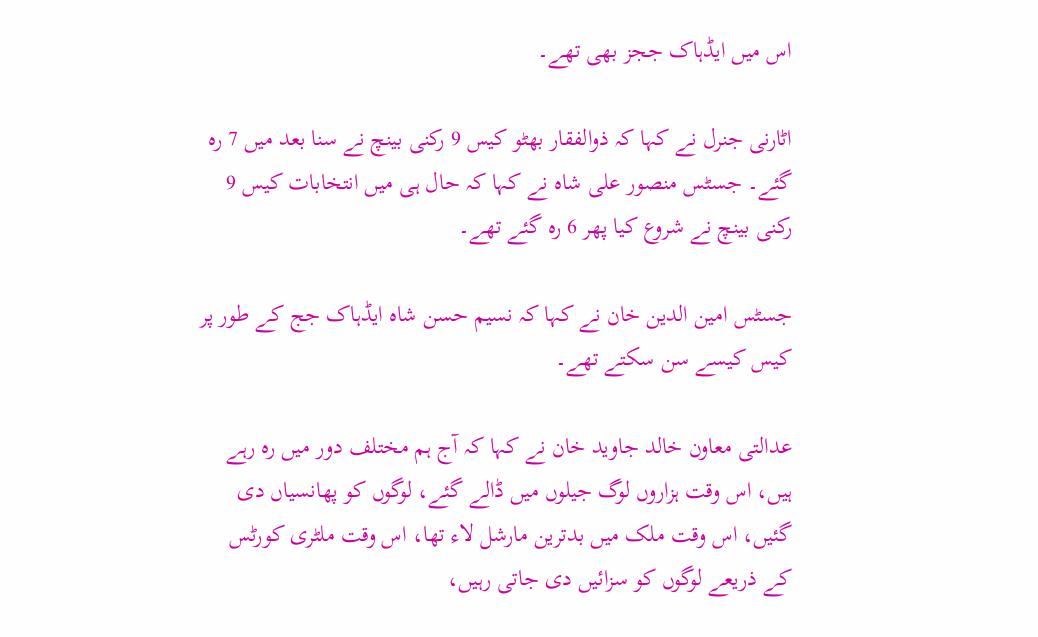اس میں ایڈہاک ججز بھی تھے۔

اٹارنی جنرل نے کہا کہ ذوالفقار بھٹو کیس 9 رکنی بینچ نے سنا بعد میں 7 رہ گئے۔ جسٹس منصور علی شاہ نے کہا کہ حال ہی میں انتخابات کیس 9 رکنی بینچ نے شروع کیا پھر 6 رہ گئے تھے۔

جسٹس امین الدین خان نے کہا کہ نسیم حسن شاہ ایڈہاک جج کے طور پر کیس کیسے سن سکتے تھے۔

عدالتی معاون خالد جاوید خان نے کہا کہ آج ہم مختلف دور میں رہ رہے ہیں، اس وقت ہزاروں لوگ جیلوں میں ڈالے گئے، لوگوں کو پھانسیاں دی گئیں، اس وقت ملک میں بدترین مارشل لاء تھا، اس وقت ملٹری کورٹس کے ذریعے لوگوں کو سزائیں دی جاتی رہیں،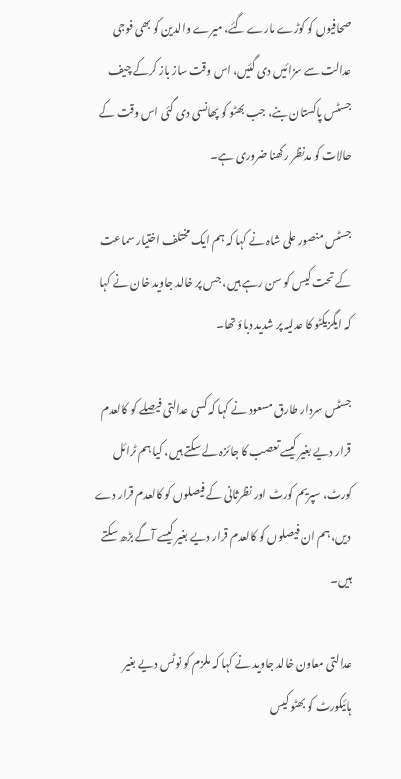صحافیوں کو کوڑے مارے گئے، میرے والدین کو بھی فوجی عدالت سے سزائیں دی گئیں، اس وقت ساز باز کرکے چیف جسٹس پاکستان بنے، جب بھٹو کو پھانسی دی گئی اس وقت کے حالات کو مدنظر رکھنا ضروری ہے۔

جسٹس منصور علی شاہ نے کہا کہ ہم ایک مختلف اختیار سماعت کے تحت کیس کو سن رہے ہیں، جس پر خالد جاوید خان نے کہا کہ ایگزیکٹو کا عدلیہ پر شدید دباؤ تھا۔

جسٹس سردار طارق مسعود نے کہا کہ کسی عدالتی فیصلے کو کالعدم قرار دیے بغیر کیسے تعصب کا جائزہ لے سکتے ہیں، کیا ہم ٹرائل کورٹ، سپریم کورٹ اور نظرثانی کے فیصلوں کو کالعدم قرار دے دیں، ہم ان فیصلوں کو کالعدم قرار دیے بغیر کیسے آگے بڑھ سکتے ہیں۔

عدالتی معاون خالد جاوید نے کہا کہ ملزم کو نوٹس دیے بغیر ہائیکورٹ کو بھٹو کیس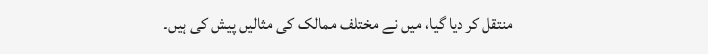منتقل کر دیا گیا، میں نے مختلف ممالک کی مثالیں پیش کی ہیں۔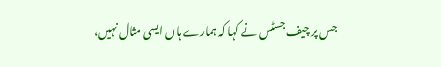جس پر چیف جسٹس نے کہا کہ ہمارے ہاں ایسی مثال نہیں،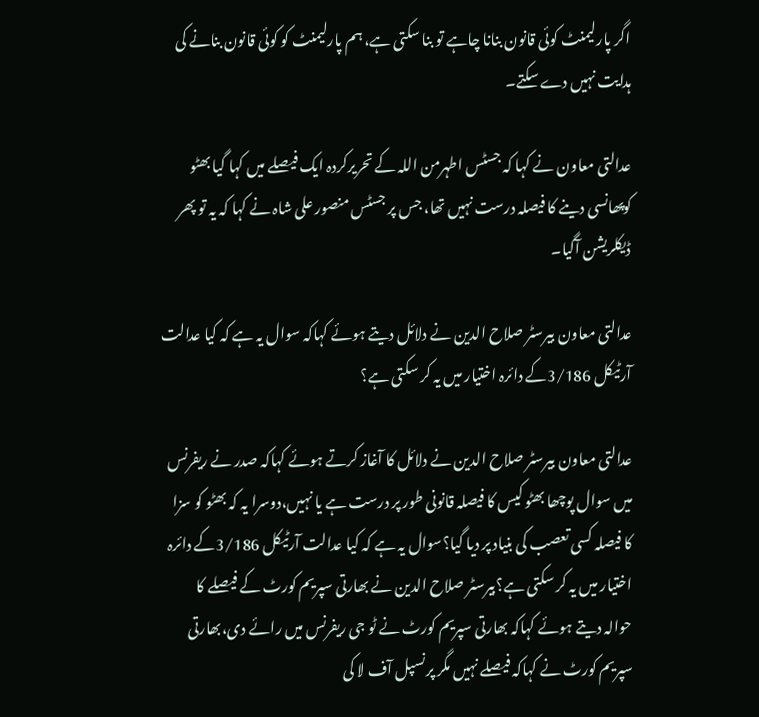اگر پارلیمنٹ کوئی قانون بنانا چاہے تو بنا سکتی ہے، ہم پارلیمنٹ کو کوئی قانون بنانے کی ہدایت نہیں دے سکتے۔

عدالتی معاون نے کہا کہ جسٹس اطہرمن اللہ کے تحریرکردہ ایک فیصلے میں کہا گیا بھٹو کوپھانسی دینے کا فیصلہ درست نہیں تھا، جس پر جسٹس منصور علی شاہ نے کہا کہ یہ تو پھر ڈیکلریشن آگیا۔

عدالتی معاون بیرسٹر صلاح الدین نے دلائل دیتے ہوئے کہاکہ سوال یہ ہے کہ کیا عدالت آرٹیکل 3/186کے دائرہ اختیار میں یہ کر سکتی ہے؟

عدالتی معاون بیرسٹر صلاح الدین نے دلائل کا آغاز کرتے ہوئے کہاکہ صدر نے ریفرنس میں سوال پوچھا بھٹو کیس کا فیصلہ قانونی طور پر درست ہے یا نہیں،دوسرا یہ کہ بھٹو کو سزا کا فیصلہ کسی تعصب کی بنیاد پر دیا گیا؟سوال یہ ہے کہ کیا عدالت آرٹیکل 3/186کے دائرہ اختیار میں یہ کر سکتی ہے؟بیرسٹر صلاح الدین نے بھارتی سپریم کورٹ کے فیصلے کا حوالہ دیتے ہوئے کہاکہ بھارتی سپریم کورٹ نے ٹو جی ریفرنس میں رائے دی،بھارتی سپریم کورٹ نے کہاکہ فیصلے نہیں مگر پرنسپل آف لا کی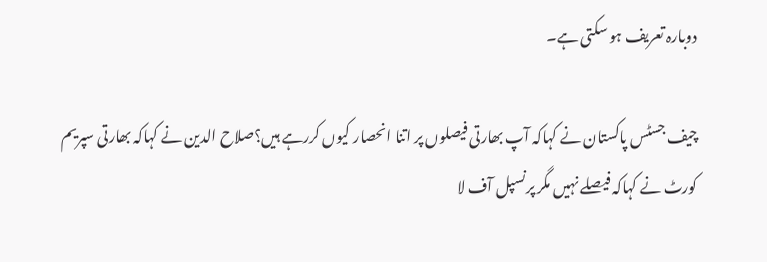دوبارہ تعریف ہو سکتی ہے۔

چیف جسٹس پاکستان نے کہاکہ آپ بھارتی فیصلوں پر اتنا انحصار کیوں کررہے ہیں؟صلاح الدین نے کہاکہ بھارتی سپریم کورٹ نے کہاکہ فیصلے نہیں مگر پرنسپل آف لا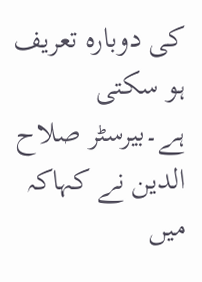کی دوبارہ تعریف ہو سکتی ہے۔بیرسٹر صلاح الدین نے کہاکہ میں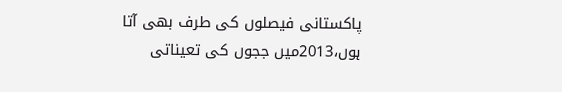پاکستانی فیصلوں کی طرف بھی آتا ہوں،2013میں ججوں کی تعیناتی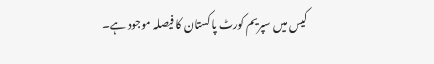کیس میں سپریم کورٹ پاکستان کا فیصلہ موجود ہے۔